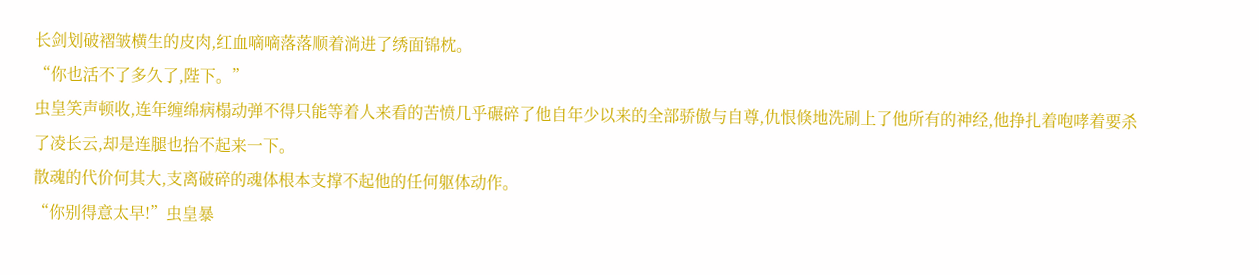长剑划破褶皱横生的皮肉,红血嘀嘀落落顺着淌进了绣面锦枕。
“你也活不了多久了,陛下。”
虫皇笑声顿收,连年缠绵病榻动弹不得只能等着人来看的苦愤几乎碾碎了他自年少以来的全部骄傲与自尊,仇恨倏地洗刷上了他所有的神经,他挣扎着咆哮着要杀了凌长云,却是连腿也抬不起来一下。
散魂的代价何其大,支离破碎的魂体根本支撑不起他的任何躯体动作。
“你别得意太早!”虫皇暴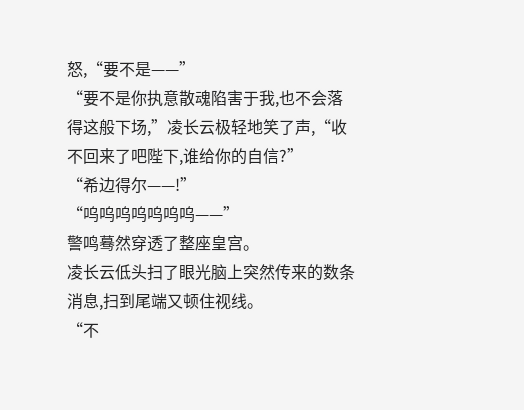怒,“要不是——”
“要不是你执意散魂陷害于我,也不会落得这般下场,”凌长云极轻地笑了声,“收不回来了吧陛下,谁给你的自信?”
“希边得尔——!”
“呜呜呜呜呜呜呜——”
警鸣蓦然穿透了整座皇宫。
凌长云低头扫了眼光脑上突然传来的数条消息,扫到尾端又顿住视线。
“不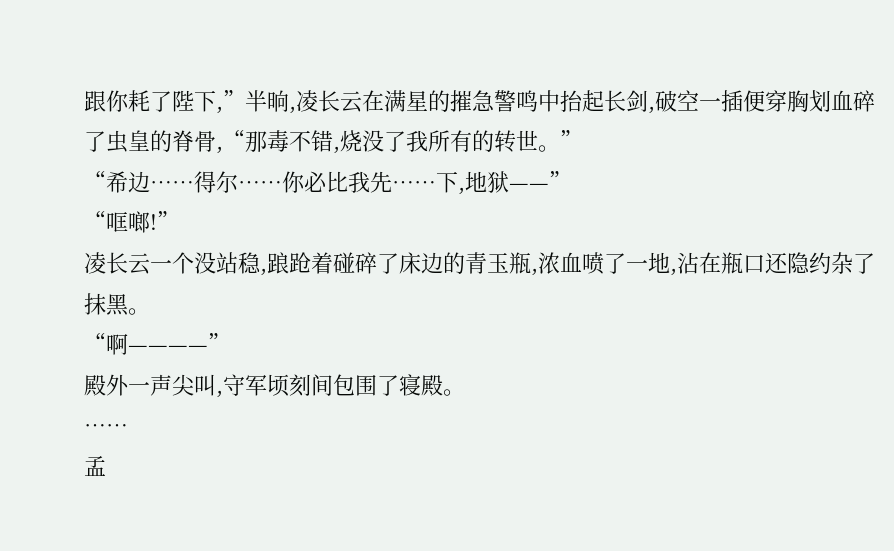跟你耗了陛下,”半晌,凌长云在满星的摧急警鸣中抬起长剑,破空一插便穿胸划血碎了虫皇的脊骨,“那毒不错,烧没了我所有的转世。”
“希边……得尔……你必比我先……下,地狱——”
“哐啷!”
凌长云一个没站稳,踉跄着碰碎了床边的青玉瓶,浓血喷了一地,沾在瓶口还隐约杂了抹黑。
“啊————”
殿外一声尖叫,守军顷刻间包围了寝殿。
……
孟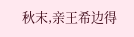秋末,亲王希边得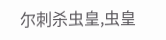尔刺杀虫皇,虫皇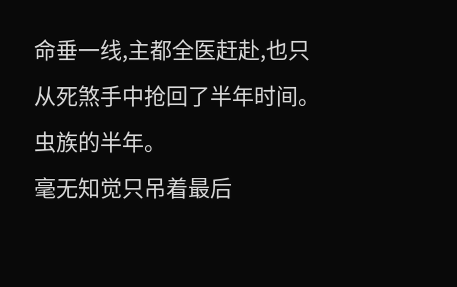命垂一线,主都全医赶赴,也只从死煞手中抢回了半年时间。
虫族的半年。
毫无知觉只吊着最后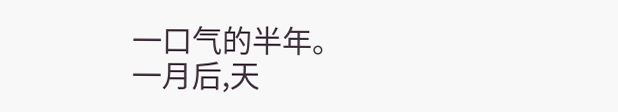一口气的半年。
一月后,天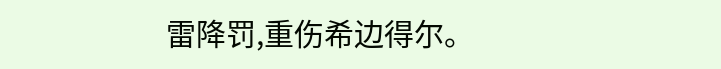雷降罚,重伤希边得尔。